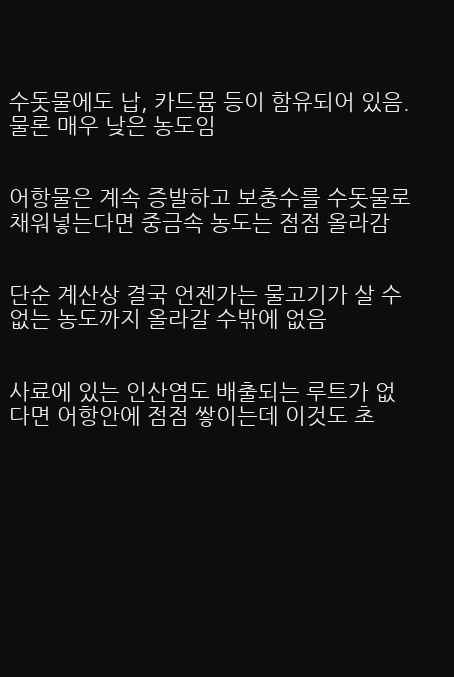수돗물에도 납, 카드뮴 등이 함유되어 있음. 물론 매우 낮은 농도임


어항물은 계속 증발하고 보충수를 수돗물로 채워넣는다면 중금속 농도는 점점 올라감


단순 계산상 결국 언젠가는 물고기가 살 수 없는 농도까지 올라갈 수밖에 없음


사료에 있는 인산염도 배출되는 루트가 없다면 어항안에 점점 쌓이는데 이것도 초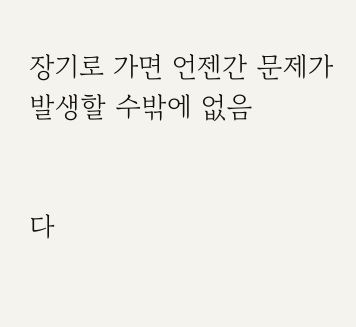장기로 가면 언젠간 문제가 발생할 수밖에 없음


다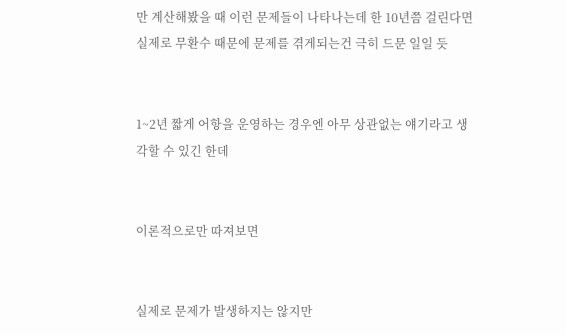만 계산해봤을 때 이런 문제들이 나타나는데 한 10년쯤 걸린다면 실제로 무환수 때문에 문제를 겪게되는건 극히 드문 일일 듯


1~2년 짧게 어항을 운영하는 경우엔 아무 상관없는 얘기라고 생각할 수 있긴 한데


이론적으로만 따져보면


실제로 문제가 발생하지는 않지만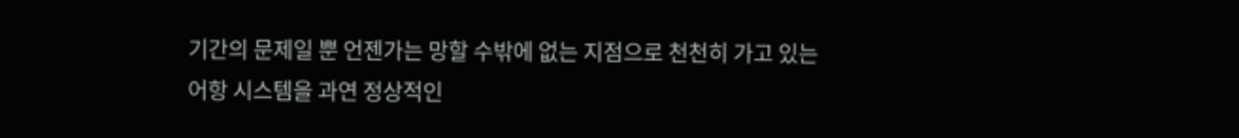기간의 문제일 뿐 언젠가는 망할 수밖에 없는 지점으로 천천히 가고 있는 어항 시스템을 과연 정상적인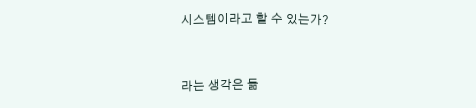시스템이라고 할 수 있는가?


라는 생각은 듦